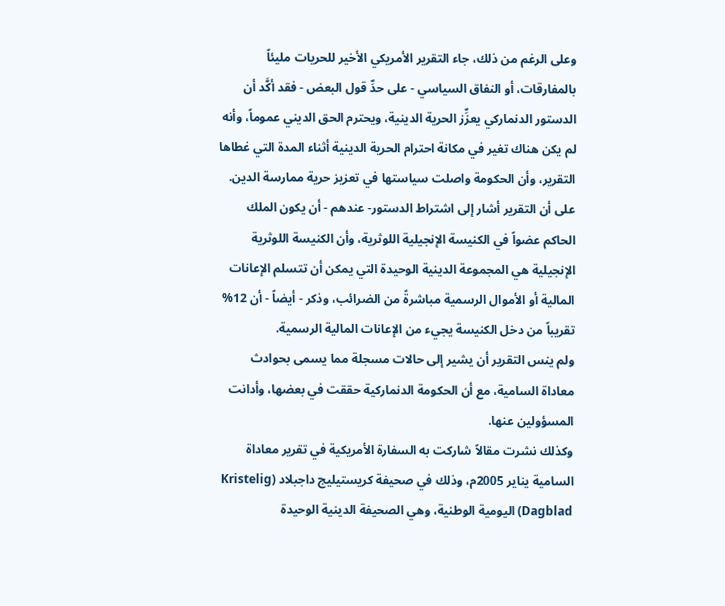وعلى الرغم من ذلك، جاء التقرير الأمريكي الأخير للحريات مليئاً بالمفارقات، أو النفاق السياسي - على حدِّ قول البعض - فقد أكَّد أن الدستور الدنماركي يعزِّز الحرية الدينية، ويحترم الحق الديني عموماً، وأنه لم يكن هناك تغير في مكانة احترام الحرية الدينية أثناء المدة التي غطاها التقرير، وأن الحكومة واصلت سياستها في تعزيز حرية ممارسة الدين.
على أن التقرير أشار إلى اشتراط الدستور- عندهم - أن يكون الملك الحاكم عضواً في الكنيسة الإنجيلية اللوثرية، وأن الكنيسة اللوثرية الإنجيلية هي المجموعة الدينية الوحيدة التي يمكن أن تتسلم الإعانات المالية أو الأموال الرسمية مباشرةً من الضرائب، وذكر - أيضاً - أن 12% تقريباً من دخل الكنيسة يجيء من الإعانات المالية الرسمية.
ولم ينس التقرير أن يشير إلى حالات مسجلة مما يسمى بحوادث معاداة السامية، مع أن الحكومة الدنماركية حققت في بعضها، وأدانت المسؤولين عنها.
وكذلك نشرت مقالاً شاركت به السفارة الأمريكية في تقرير معاداة السامية يناير 2005م، وذلك في صحيفة كريستيليج داجبلاد (Kristelig Dagblad) اليومية الوطنية، وهي الصحيفة الدينية الوحيدة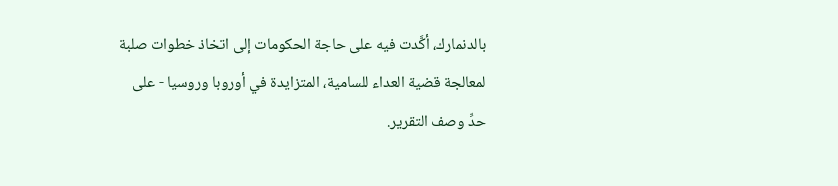بالدنمارك، أكَّدت فيه على حاجة الحكومات إلى اتخاذ خطوات صلبة لمعالجة قضية العداء للسامية، المتزايدة في أوروبا وروسيا - على حدِّ وصف التقرير.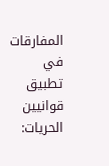المفارقات في تطبيق قوانيين الحريات: